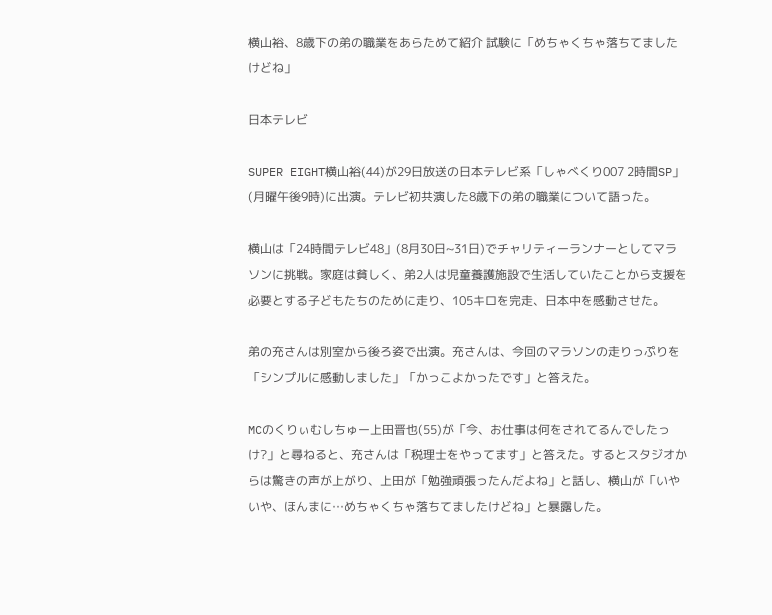横山裕、8歳下の弟の職業をあらためて紹介 試験に「めちゃくちゃ落ちてましたけどね」

日本テレビ

SUPER EIGHT横山裕(44)が29日放送の日本テレビ系「しゃべくり007 2時間SP」(月曜午後9時)に出演。テレビ初共演した8歳下の弟の職業について語った。

横山は「24時間テレビ48」(8月30日~31日)でチャリティーランナーとしてマラソンに挑戦。家庭は貧しく、弟2人は児童養護施設で生活していたことから支援を必要とする子どもたちのために走り、105キロを完走、日本中を感動させた。

弟の充さんは別室から後ろ姿で出演。充さんは、今回のマラソンの走りっぷりを「シンプルに感動しました」「かっこよかったです」と答えた。

MCのくりぃむしちゅー上田晋也(55)が「今、お仕事は何をされてるんでしたっけ?」と尋ねると、充さんは「税理士をやってます」と答えた。するとスタジオからは驚きの声が上がり、上田が「勉強頑張ったんだよね」と話し、横山が「いやいや、ほんまに…めちゃくちゃ落ちてましたけどね」と暴露した。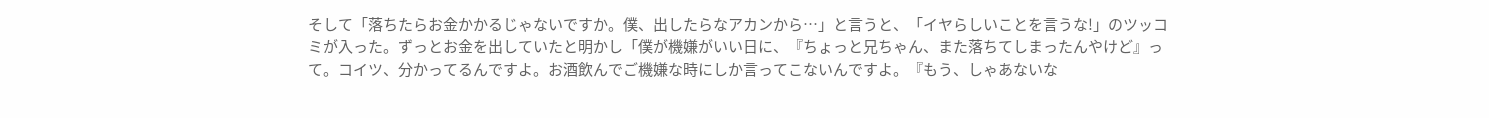そして「落ちたらお金かかるじゃないですか。僕、出したらなアカンから…」と言うと、「イヤらしいことを言うな!」のツッコミが入った。ずっとお金を出していたと明かし「僕が機嫌がいい日に、『ちょっと兄ちゃん、また落ちてしまったんやけど』って。コイツ、分かってるんですよ。お酒飲んでご機嫌な時にしか言ってこないんですよ。『もう、しゃあないな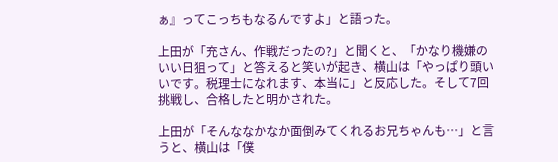ぁ』ってこっちもなるんですよ」と語った。

上田が「充さん、作戦だったの?」と聞くと、「かなり機嫌のいい日狙って」と答えると笑いが起き、横山は「やっぱり頭いいです。税理士になれます、本当に」と反応した。そして7回挑戦し、合格したと明かされた。

上田が「そんななかなか面倒みてくれるお兄ちゃんも…」と言うと、横山は「僕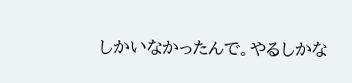しかいなかったんで。やるしかな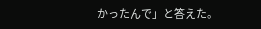かったんで」と答えた。